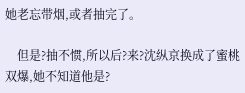她老忘带烟,或者抽完了。

    但是?抽不惯,所以后?来?沈纵京换成了蜜桃双爆,她不知道他是?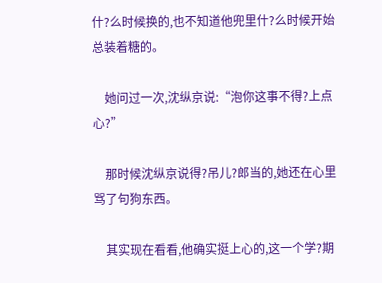什?么时候换的,也不知道他兜里什?么时候开始总装着糖的。

    她问过一次,沈纵京说:“泡你这事不得?上点心?”

    那时候沈纵京说得?吊儿?郎当的,她还在心里骂了句狗东西。

    其实现在看看,他确实挺上心的,这一个学?期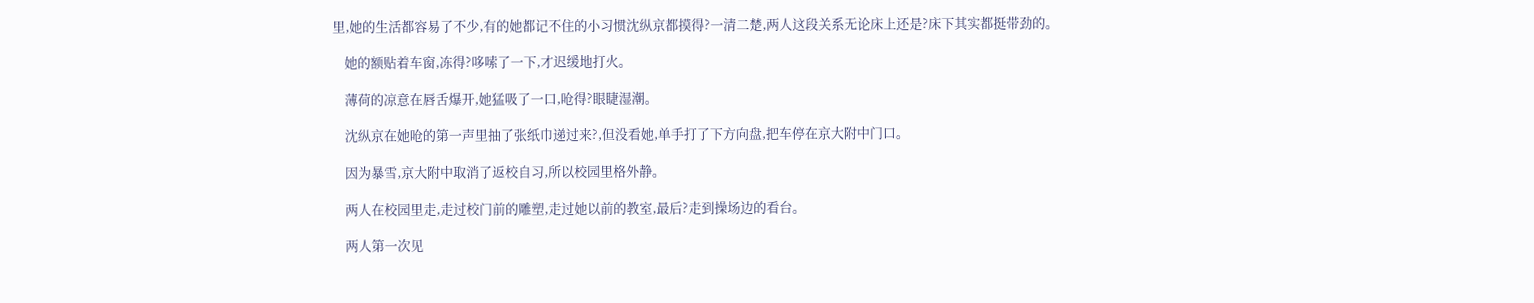里,她的生活都容易了不少,有的她都记不住的小习惯沈纵京都摸得?一清二楚,两人这段关系无论床上还是?床下其实都挺带劲的。

    她的额贴着车窗,冻得?哆嗦了一下,才迟缓地打火。

    薄荷的凉意在唇舌爆开,她猛吸了一口,呛得?眼睫湿潮。

    沈纵京在她呛的第一声里抽了张纸巾递过来?,但没看她,单手打了下方向盘,把车停在京大附中门口。

    因为暴雪,京大附中取消了返校自习,所以校园里格外静。

    两人在校园里走,走过校门前的雕塑,走过她以前的教室,最后?走到操场边的看台。

    两人第一次见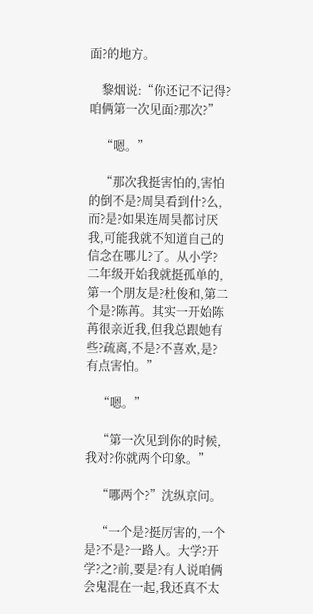面?的地方。

    黎烟说:“你还记不记得?咱俩第一次见面?那次?”

    “嗯。”

    “那次我挺害怕的,害怕的倒不是?周昊看到什?么,而?是?如果连周昊都讨厌我,可能我就不知道自己的信念在哪儿?了。从小学?二年级开始我就挺孤单的,第一个朋友是?杜俊和,第二个是?陈苒。其实一开始陈苒很亲近我,但我总跟她有些?疏离,不是?不喜欢,是?有点害怕。”

    “嗯。”

    “第一次见到你的时候,我对?你就两个印象。”

    “哪两个?”沈纵京问。

    “一个是?挺厉害的,一个是?不是?一路人。大学?开学?之?前,要是?有人说咱俩会鬼混在一起,我还真不太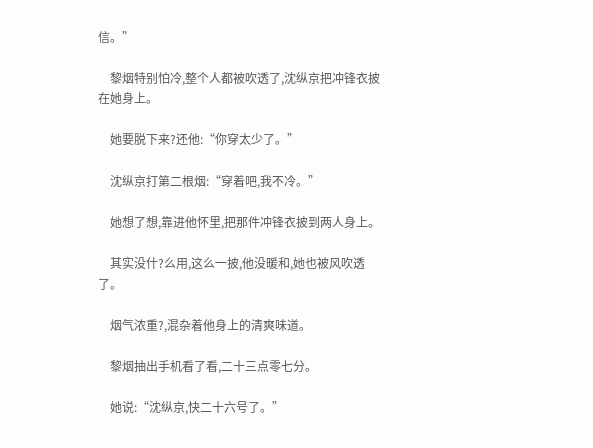信。”

    黎烟特别怕冷,整个人都被吹透了,沈纵京把冲锋衣披在她身上。

    她要脱下来?还他:“你穿太少了。”

    沈纵京打第二根烟:“穿着吧,我不冷。”

    她想了想,靠进他怀里,把那件冲锋衣披到两人身上。

    其实没什?么用,这么一披,他没暖和,她也被风吹透了。

    烟气浓重?,混杂着他身上的清爽味道。

    黎烟抽出手机看了看,二十三点零七分。

    她说:“沈纵京,快二十六号了。”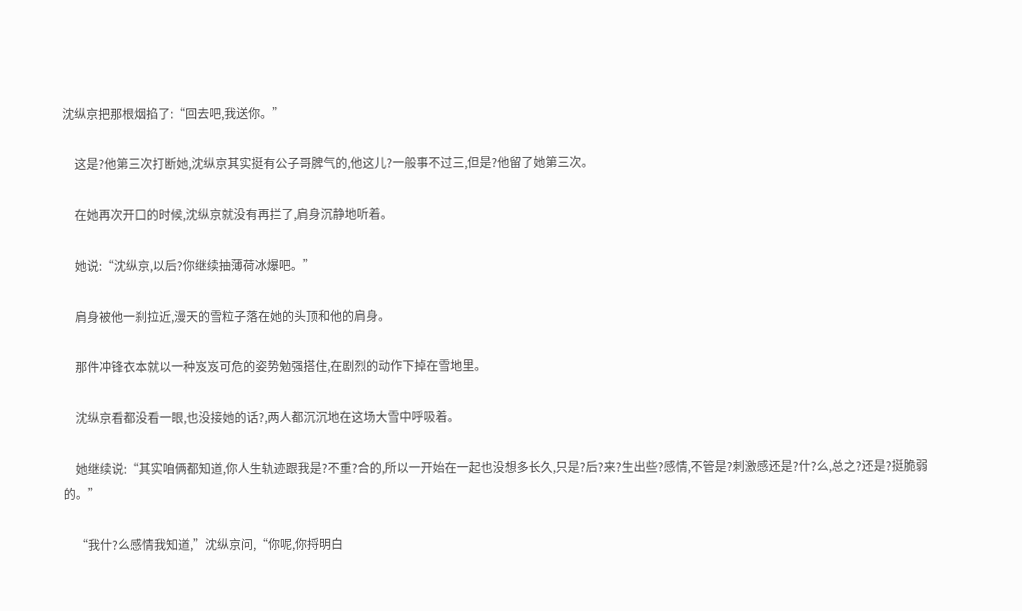沈纵京把那根烟掐了:“回去吧,我送你。”

    这是?他第三次打断她,沈纵京其实挺有公子哥脾气的,他这儿?一般事不过三,但是?他留了她第三次。

    在她再次开口的时候,沈纵京就没有再拦了,肩身沉静地听着。

    她说:“沈纵京,以后?你继续抽薄荷冰爆吧。”

    肩身被他一刹拉近,漫天的雪粒子落在她的头顶和他的肩身。

    那件冲锋衣本就以一种岌岌可危的姿势勉强搭住,在剧烈的动作下掉在雪地里。

    沈纵京看都没看一眼,也没接她的话?,两人都沉沉地在这场大雪中呼吸着。

    她继续说:“其实咱俩都知道,你人生轨迹跟我是?不重?合的,所以一开始在一起也没想多长久,只是?后?来?生出些?感情,不管是?刺激感还是?什?么,总之?还是?挺脆弱的。”

    “我什?么感情我知道,”沈纵京问,“你呢,你捋明白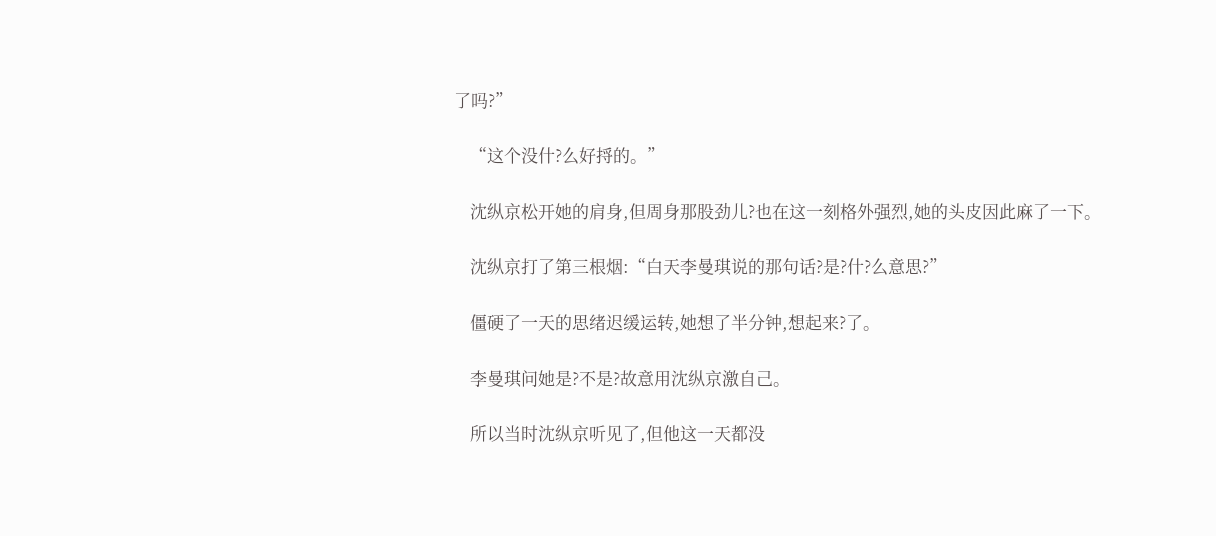了吗?”

    “这个没什?么好捋的。”

    沈纵京松开她的肩身,但周身那股劲儿?也在这一刻格外强烈,她的头皮因此麻了一下。

    沈纵京打了第三根烟:“白天李曼琪说的那句话?是?什?么意思?”

    僵硬了一天的思绪迟缓运转,她想了半分钟,想起来?了。

    李曼琪问她是?不是?故意用沈纵京激自己。

    所以当时沈纵京听见了,但他这一天都没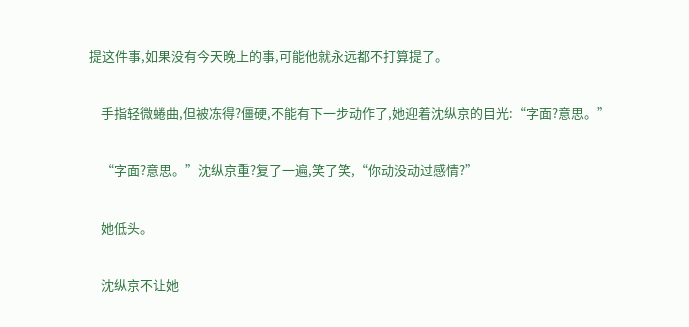提这件事,如果没有今天晚上的事,可能他就永远都不打算提了。

    手指轻微蜷曲,但被冻得?僵硬,不能有下一步动作了,她迎着沈纵京的目光:“字面?意思。”

    “字面?意思。”沈纵京重?复了一遍,笑了笑,“你动没动过感情?”

    她低头。

    沈纵京不让她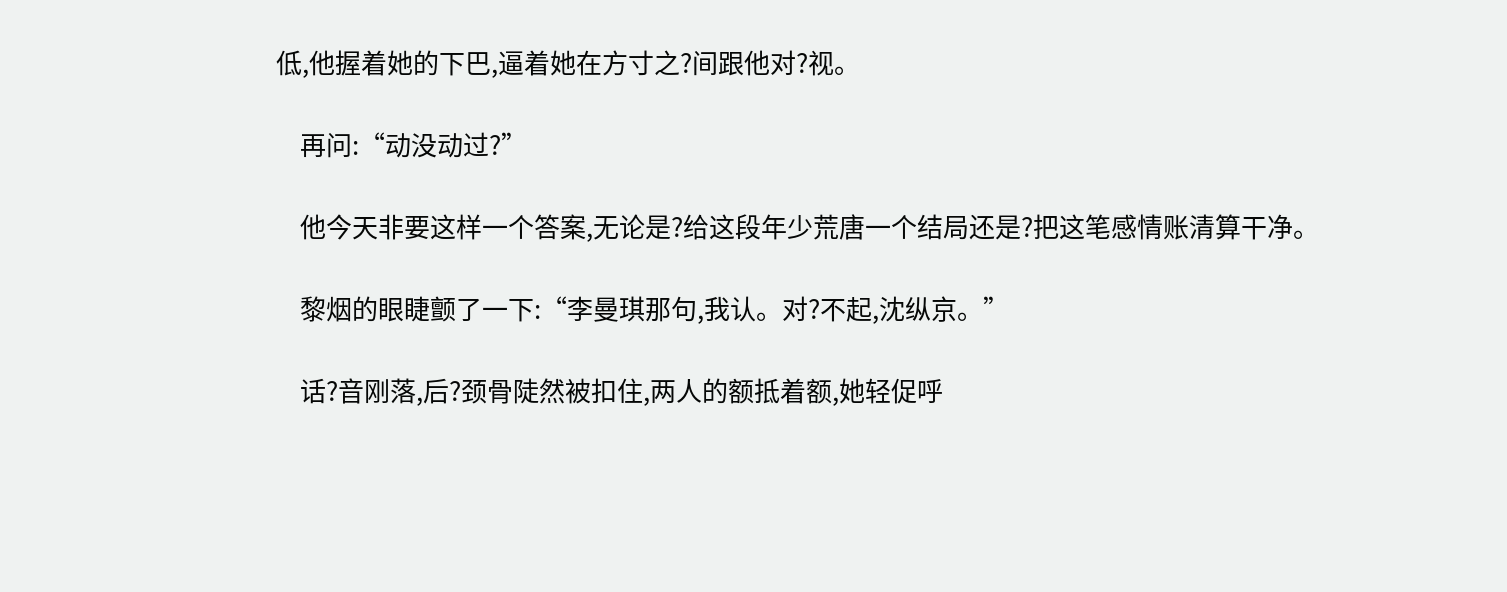低,他握着她的下巴,逼着她在方寸之?间跟他对?视。

    再问:“动没动过?”

    他今天非要这样一个答案,无论是?给这段年少荒唐一个结局还是?把这笔感情账清算干净。

    黎烟的眼睫颤了一下:“李曼琪那句,我认。对?不起,沈纵京。”

    话?音刚落,后?颈骨陡然被扣住,两人的额抵着额,她轻促呼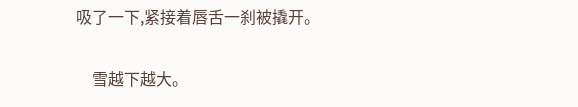吸了一下,紧接着唇舌一刹被撬开。

    雪越下越大。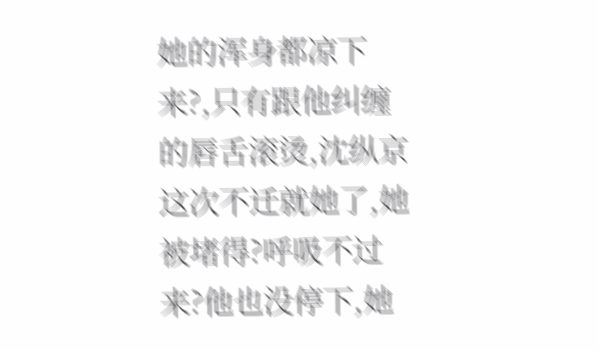她的浑身都凉下来?,只有跟他纠缠的唇舌滚烫,沈纵京这次不迁就她了,她被堵得?呼吸不过来?他也没停下,她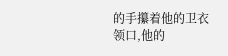的手攥着他的卫衣领口,他的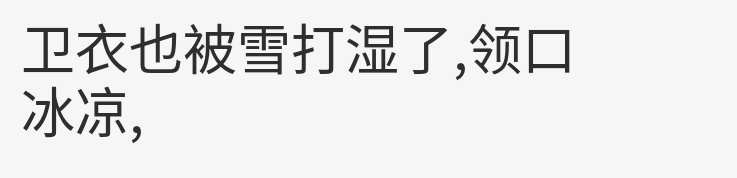卫衣也被雪打湿了,领口冰凉,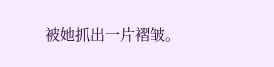被她抓出一片褶皱。